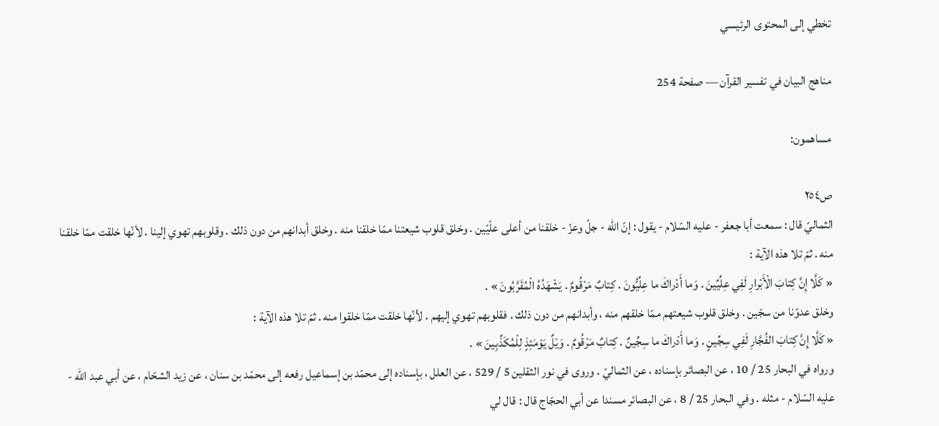تخطي إلى المحتوى الرئيسي

مناهج البيان في تفسير القرآن — صفحة 254

مساهمون:

ص٢٥٤
الثماليّ قال : سمعت أبا جعفر - عليه السّلام - يقول : إنّ اللّه - جلّ وعزّ - خلقنا من أعلى علّيّين . وخلق قلوب شيعتنا ممّا خلقنا منه . وخلق أبدانهم من دون ذلك . وقلوبهم تهوي إلينا . لأنّها خلقت ممّا خلقنا منه . ثمّ تلا هذه الآية :
« كَلَّا إِنَّ كِتابَ الْأَبْرارِ لَفِي عِلِّيِّينَ . وَما أَدْراكَ ما عِلِّيُّونَ . كِتابٌ مَرْقُومٌ . يَشْهَدُهُ الْمُقَرَّبُونَ » .
وخلق عدوّنا من سجّين . وخلق قلوب شيعتهم ممّا خلقهم منه ، وأبدانهم من دون ذلك . فقلوبهم تهوي إليهم . لأنّها خلقت ممّا خلقوا منه . ثمّ تلا هذه الآية :
« كَلَّا إِنَّ كِتابَ الفُجَّارِ لَفِي سِجِّينٍ . وَما أَدْراكَ ما سِجِّينٌ . كِتابٌ مَرْقُومٌ . وَيْلٌ يَوْمَئِذٍ لِلْمُكَذِّبِينَ » .
ورواه في البحار 25 / 10 ، عن البصائر بإسناده ، عن الثماليّ . وروى في نور الثقلين 5 / 529 ، عن العلل ، بإسناده إلى محمّد بن إسماعيل رفعه إلى محمّد بن سنان ، عن زيد الشحّام ، عن أبي عبد اللّه - عليه السّلام - مثله . وفي البحار 25 / 8 ، عن البصائر مسندا عن أبي الحجّاج قال : قال لي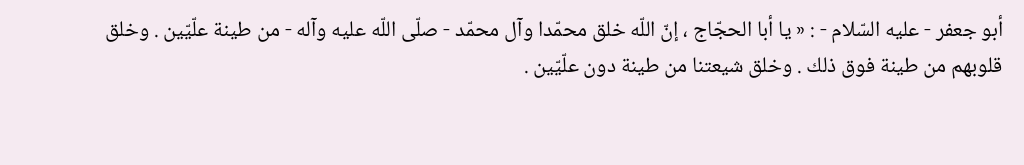أبو جعفر - عليه السّلام - : « يا أبا الحجّاج ، إنّ اللّه خلق محمّدا وآل محمّد - صلّى اللّه عليه وآله - من طينة علّيّين . وخلق قلوبهم من طينة فوق ذلك . وخلق شيعتنا من طينة دون علّيّين .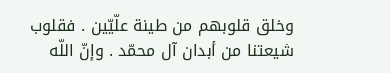وخلق قلوبهم من طينة علّيّين . فقلوب شيعتنا من أبدان آل محمّد . وإنّ اللّه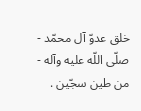خلق عدوّ آل محمّد - صلّى اللّه عليه وآله - من طين سجّين .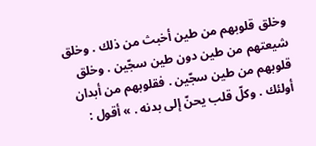وخلق قلوبهم من طين أخبث من ذلك . وخلق شيعتهم من طين دون طين سجّين . وخلق قلوبهم من طين سجّين . فقلوبهم من أبدان أولئك . وكلّ قلب يحنّ إلى بدنه . » أقول :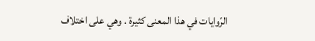الرّوايات في هذا المعنى كثيرة . وهي على اختلاف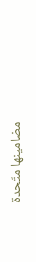مضامينها متّحدة